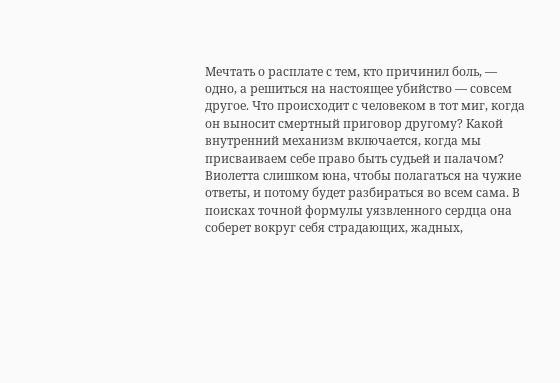Мечтать о расплате с тем, кто причинил боль, — одно, а решиться на настоящее убийство — совсем другое. Что происходит с человеком в тот миг, когда он выносит смертный приговор другому? Какой внутренний механизм включается, когда мы присваиваем себе право быть судьей и палачом? Виолетта слишком юна, чтобы полагаться на чужие ответы, и потому будет разбираться во всем сама. В поисках точной формулы уязвленного сердца она соберет вокруг себя страдающих, жадных,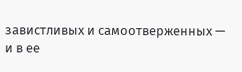завистливых и самоотверженных — и в ее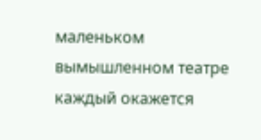маленьком вымышленном театре каждый окажется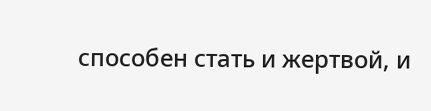способен стать и жертвой, и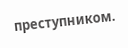преступником.